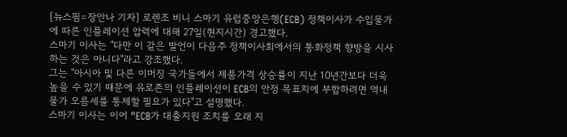[뉴스핌=장안나 기자] 로렌조 비니 스마기 유럽중앙은행(ECB) 정책이사가 수입물가에 따른 인플레이션 압력에 대해 27일(현지시간) 경고했다.
스마기 이사는 "다만 이 같은 발언이 다음주 정책이사회에서의 통화정책 향방을 시사하는 것은 아니다"라고 강조했다.
그는 "아시아 및 다른 이머징 국가들에서 제품가격 상승률이 지난 10년간보다 더욱 높을 수 있기 때문에 유로존의 인플레이션이 ECB의 안정 목표치에 부합하려면 역내 물가 오름세를 통제할 필요가 있다"고 설명했다.
스마기 이사는 이어 "ECB가 대출지원 조치를 오래 지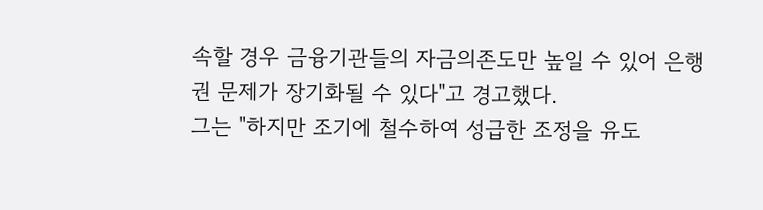속할 경우 금융기관들의 자금의존도만 높일 수 있어 은행권 문제가 장기화될 수 있다"고 경고했다.
그는 "하지만 조기에 철수하여 성급한 조정을 유도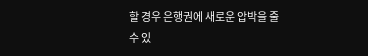할 경우 은행권에 새로운 압박을 줄 수 있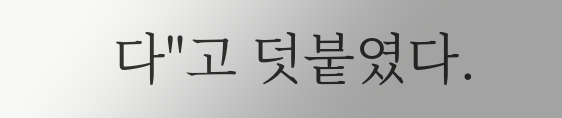다"고 덧붙였다.